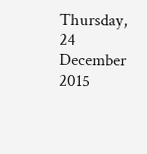Thursday, 24 December 2015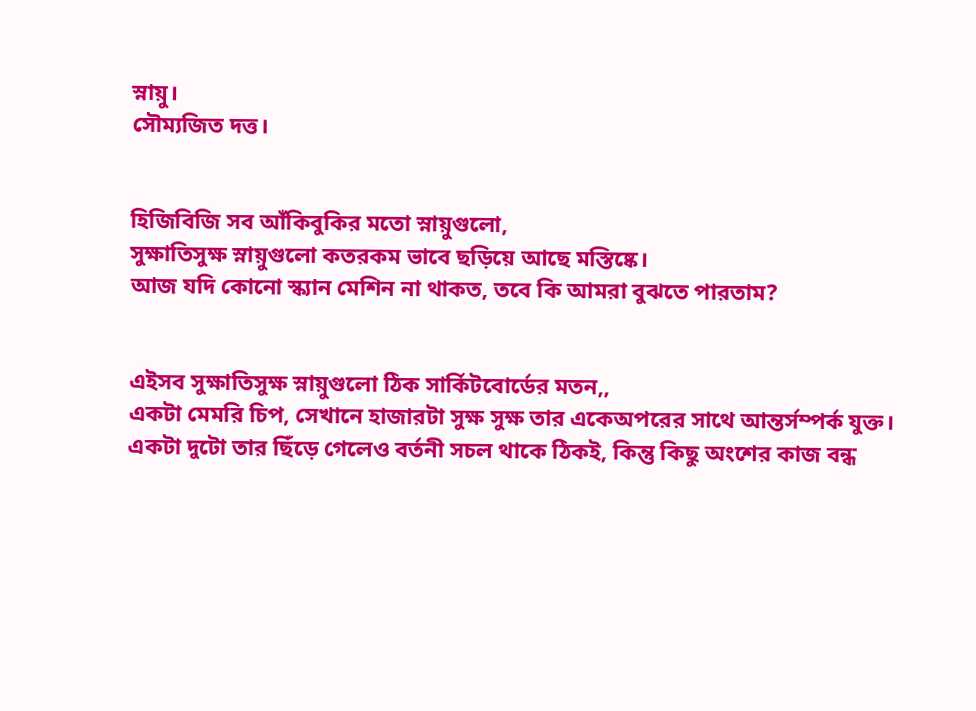স্নায়ু।
সৌম্যজিত দত্ত।


হিজিবিজি সব আঁকিবুকির মতো স্নায়ুগুলো,
সুক্ষাতিসুক্ষ স্নায়ুগুলো কতরকম ভাবে ছড়িয়ে আছে মস্তিষ্কে।
আজ যদি কোনো স্ক্যান মেশিন না থাকত, তবে কি আমরা বুঝতে পারতাম?


এইসব সুক্ষাতিসুক্ষ স্নায়ুগুলো ঠিক সার্কিটবোর্ডের মতন,,
একটা মেমরি চিপ, সেখানে হাজারটা সুক্ষ সুক্ষ তার একেঅপরের সাথে আন্তর্সম্পর্ক যুক্ত।
একটা দুটো তার ছিঁড়ে গেলেও বর্তনী সচল থাকে ঠিকই, কিন্তু কিছু অংশের কাজ বন্ধ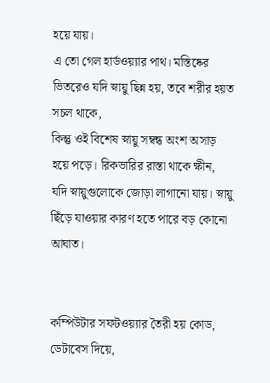হয়ে যায়।
এ তো গেল হার্ডওয়্যার পাথ। মস্তিষ্কের ভিতরেও যদি স্নায়ু ছিন্ন হয়, তবে শরীর হয়ত সচল থাকে,
কিন্তু ওই বিশেষ স্নায়ু সম্বন্ধ অংশ অসাড় হয়ে পড়ে। রিকভারির রাস্তা থাকে ক্ষীন,
যদি স্নায়ুগুলোকে জোড়া লাগানো যায়। স্নায়ু ছিঁড়ে যাওয়ার কারণ হতে পারে বড় কোনো আঘাত।


কম্পিউটার সফটওয়্যার তৈরী হয় কোড, ডেটাবেস দিয়ে,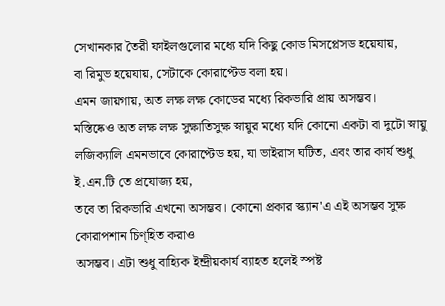সেখানকার তৈরী ফাইলগুলোর মধ্যে যদি কিছু কোড মিসপ্লেসড হয়েযায়,
বা রিমুভ হয়েযায়, সেটাকে কোরাপ্টেড বলা হয়।
এমন জায়গায়, অত লক্ষ লক্ষ কোডের মধ্যে রিকভারি প্রায় অসম্ভব।
মস্তিষ্কেও অত লক্ষ লক্ষ সুক্ষাতিসুক্ষ স্নায়ুর মধ্যে যদি কোনো একটা বা দুটো স্নায়ু
লজিক্যালি এমনভাবে কোরাপ্টেড হয়, যা ভাইরাস ঘটিত, এবং তার কার্য শুধু ই.এন.টি তে প্রযোজ্য হয়,
তবে তা রিকভারি এখনো অসম্ভব। কোনো প্রকার স্ক্যান'এ এই অসম্ভব সুক্ষ কোরাপশান চিণ্হিত করাও
অসম্ভব। এটা শুধু বাহ্যিক ইন্দ্রীয়কার্য ব্যাহত হলেই স্পষ্ট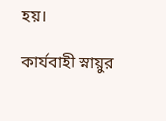হয়।

কার্যবাহী স্নায়ুর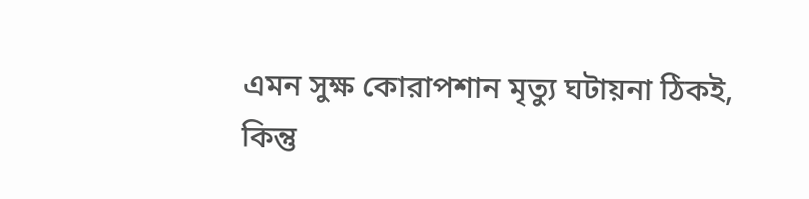এমন সুক্ষ কোরাপশান মৃত্যু ঘটায়না ঠিকই,
কিন্তু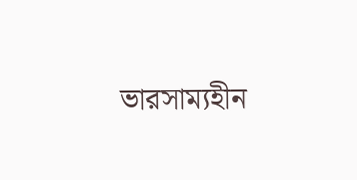ভারসাম্যহীন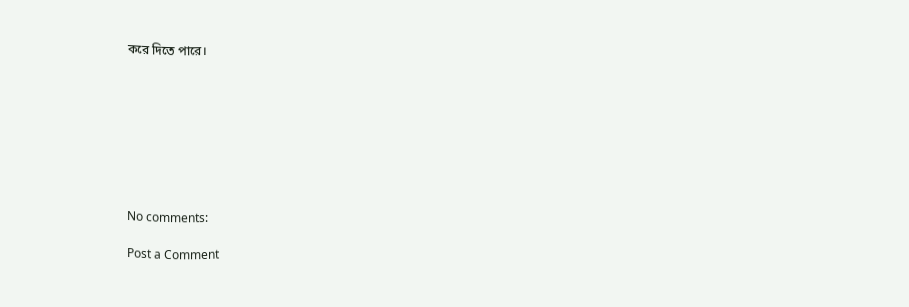করে দিতে পারে।








No comments:

Post a Comment